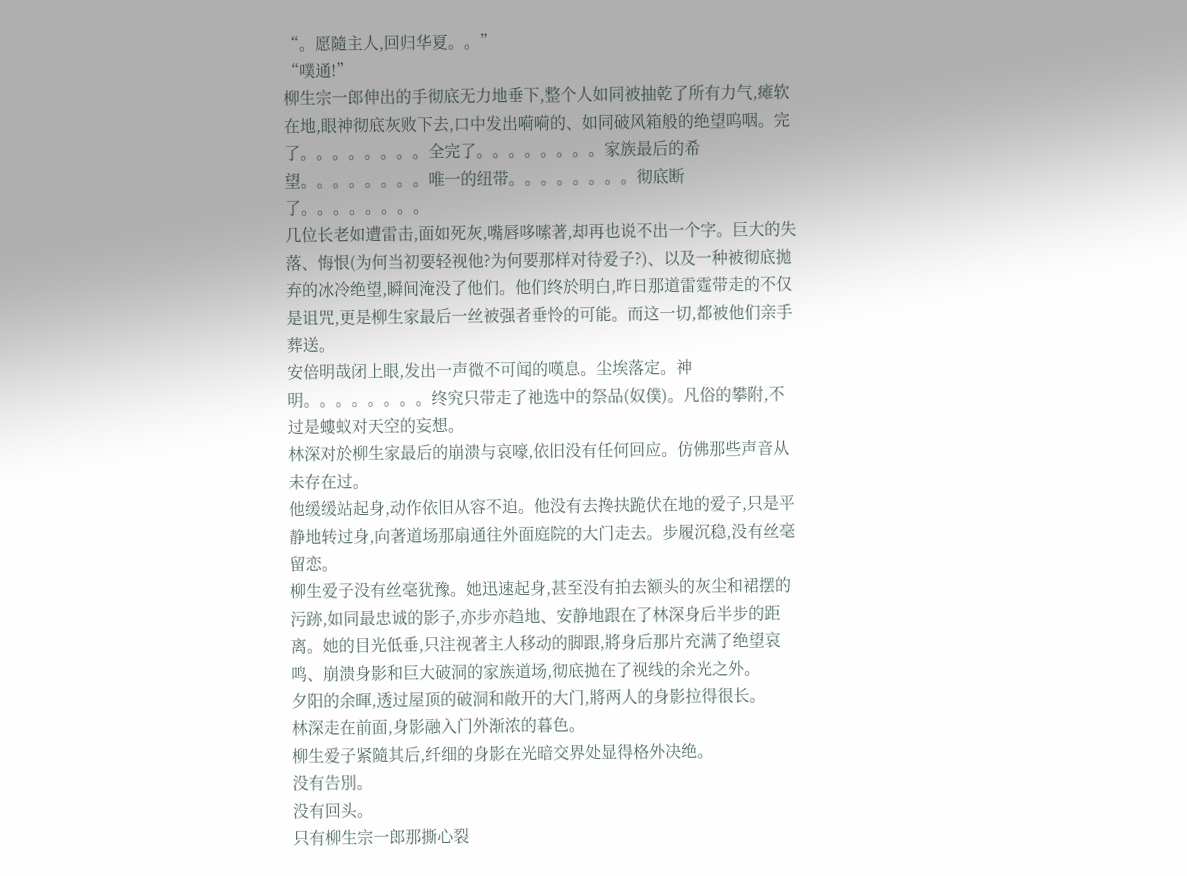“。愿隨主人,回归华夏。。”
“噗通!”
柳生宗一郎伸出的手彻底无力地垂下,整个人如同被抽乾了所有力气,瘫软在地,眼神彻底灰败下去,口中发出嗬嗬的、如同破风箱般的绝望呜咽。完了。。。。。。。。全完了。。。。。。。。家族最后的希望。。。。。。。。唯一的纽带。。。。。。。。彻底断了。。。。。。。。
几位长老如遭雷击,面如死灰,嘴唇哆嗦著,却再也说不出一个字。巨大的失落、悔恨(为何当初要轻视他?为何要那样对待爱子?)、以及一种被彻底拋弃的冰冷绝望,瞬间淹没了他们。他们终於明白,昨日那道雷霆带走的不仅是诅咒,更是柳生家最后一丝被强者垂怜的可能。而这一切,都被他们亲手葬送。
安倍明哉闭上眼,发出一声微不可闻的嘆息。尘埃落定。神明。。。。。。。。终究只带走了祂选中的祭品(奴僕)。凡俗的攀附,不过是螻蚁对天空的妄想。
林深对於柳生家最后的崩溃与哀嚎,依旧没有任何回应。仿佛那些声音从未存在过。
他缓缓站起身,动作依旧从容不迫。他没有去搀扶跪伏在地的爱子,只是平静地转过身,向著道场那扇通往外面庭院的大门走去。步履沉稳,没有丝毫留恋。
柳生爱子没有丝毫犹豫。她迅速起身,甚至没有拍去额头的灰尘和裙摆的污跡,如同最忠诚的影子,亦步亦趋地、安静地跟在了林深身后半步的距离。她的目光低垂,只注视著主人移动的脚跟,將身后那片充满了绝望哀鸣、崩溃身影和巨大破洞的家族道场,彻底拋在了视线的余光之外。
夕阳的余暉,透过屋顶的破洞和敞开的大门,將两人的身影拉得很长。
林深走在前面,身影融入门外渐浓的暮色。
柳生爱子紧隨其后,纤细的身影在光暗交界处显得格外决绝。
没有告別。
没有回头。
只有柳生宗一郎那撕心裂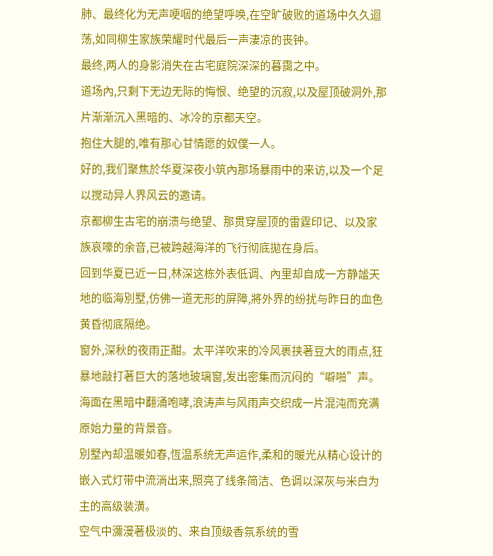肺、最终化为无声哽咽的绝望呼唤,在空旷破败的道场中久久迴荡,如同柳生家族荣耀时代最后一声淒凉的丧钟。
最终,两人的身影消失在古宅庭院深深的暮靄之中。
道场內,只剩下无边无际的悔恨、绝望的沉寂,以及屋顶破洞外,那片渐渐沉入黑暗的、冰冷的京都天空。
抱住大腿的,唯有那心甘情愿的奴僕一人。
好的,我们聚焦於华夏深夜小筑內那场暴雨中的来访,以及一个足以搅动异人界风云的邀请。
京都柳生古宅的崩溃与绝望、那贯穿屋顶的雷霆印记、以及家族哀嚎的余音,已被跨越海洋的飞行彻底拋在身后。
回到华夏已近一日,林深这栋外表低调、內里却自成一方静謐天地的临海別墅,仿佛一道无形的屏障,將外界的纷扰与昨日的血色黄昏彻底隔绝。
窗外,深秋的夜雨正酣。太平洋吹来的冷风裹挟著豆大的雨点,狂暴地敲打著巨大的落地玻璃窗,发出密集而沉闷的“噼啪”声。
海面在黑暗中翻涌咆哮,浪涛声与风雨声交织成一片混沌而充满原始力量的背景音。
別墅內却温暖如春,恆温系统无声运作,柔和的暖光从精心设计的嵌入式灯带中流淌出来,照亮了线条简洁、色调以深灰与米白为主的高级装潢。
空气中瀰漫著极淡的、来自顶级香氛系统的雪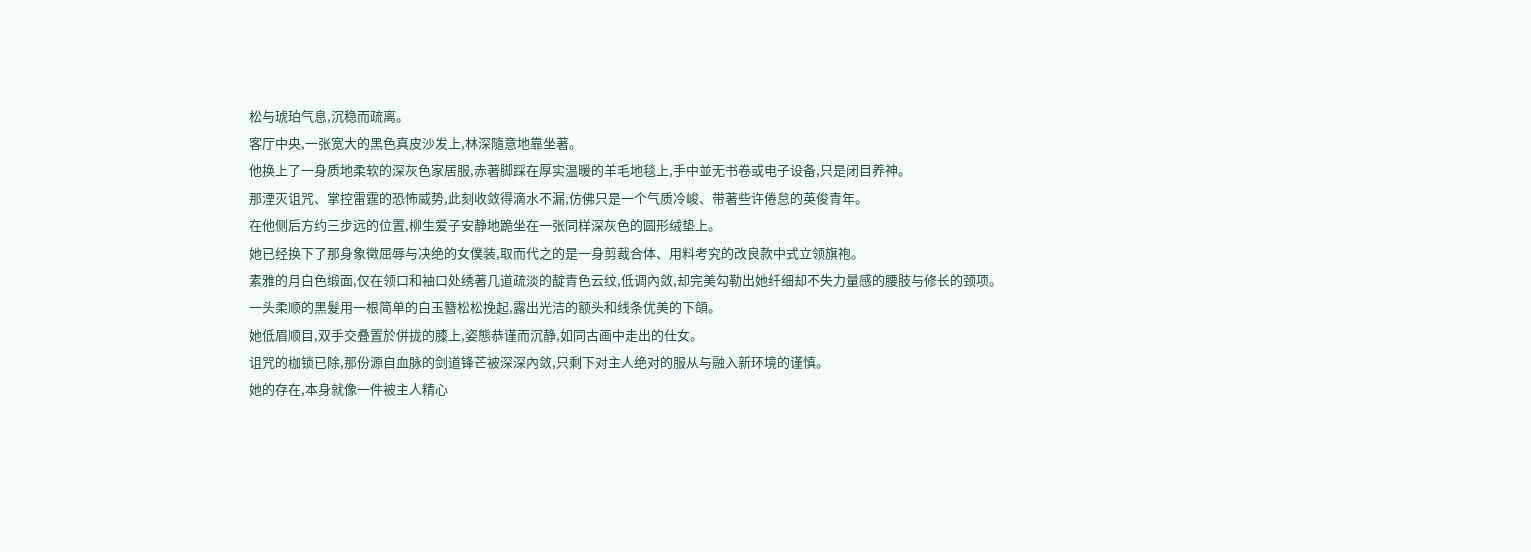松与琥珀气息,沉稳而疏离。
客厅中央,一张宽大的黑色真皮沙发上,林深隨意地靠坐著。
他换上了一身质地柔软的深灰色家居服,赤著脚踩在厚实温暖的羊毛地毯上,手中並无书卷或电子设备,只是闭目养神。
那湮灭诅咒、掌控雷霆的恐怖威势,此刻收敛得滴水不漏,仿佛只是一个气质冷峻、带著些许倦怠的英俊青年。
在他侧后方约三步远的位置,柳生爱子安静地跪坐在一张同样深灰色的圆形绒垫上。
她已经换下了那身象徵屈辱与决绝的女僕装,取而代之的是一身剪裁合体、用料考究的改良款中式立领旗袍。
素雅的月白色缎面,仅在领口和袖口处绣著几道疏淡的靛青色云纹,低调內敛,却完美勾勒出她纤细却不失力量感的腰肢与修长的颈项。
一头柔顺的黑髮用一根简单的白玉簪松松挽起,露出光洁的额头和线条优美的下頜。
她低眉顺目,双手交叠置於併拢的膝上,姿態恭谨而沉静,如同古画中走出的仕女。
诅咒的枷锁已除,那份源自血脉的剑道锋芒被深深內敛,只剩下对主人绝对的服从与融入新环境的谨慎。
她的存在,本身就像一件被主人精心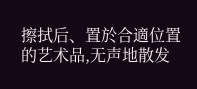擦拭后、置於合適位置的艺术品,无声地散发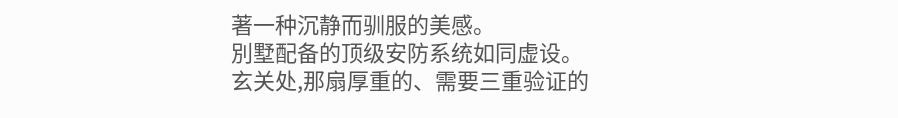著一种沉静而驯服的美感。
別墅配备的顶级安防系统如同虚设。
玄关处,那扇厚重的、需要三重验证的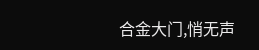合金大门,悄无声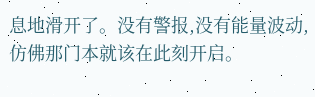息地滑开了。没有警报,没有能量波动,仿佛那门本就该在此刻开启。